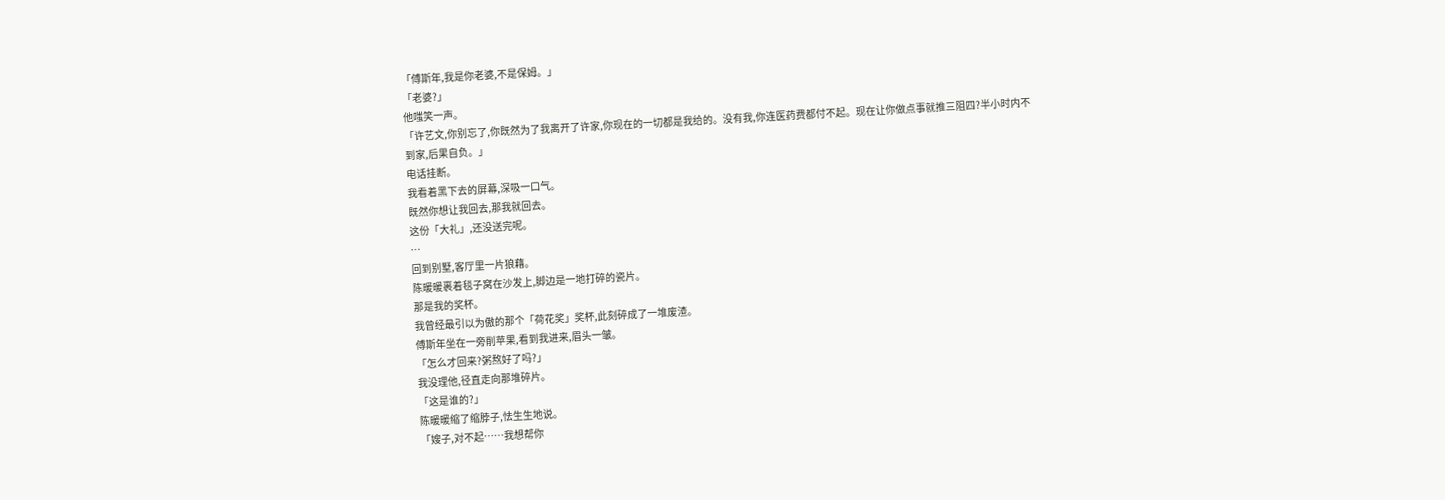「傅斯年,我是你老婆,不是保姆。」
「老婆?」
他嗤笑一声。
「许艺文,你别忘了,你既然为了我离开了许家,你现在的一切都是我给的。没有我,你连医药费都付不起。现在让你做点事就推三阻四?半小时内不到家,后果自负。」
电话挂断。
我看着黑下去的屏幕,深吸一口气。
既然你想让我回去,那我就回去。
这份「大礼」,还没送完呢。
…
回到别墅,客厅里一片狼藉。
陈暖暖裹着毯子窝在沙发上,脚边是一地打碎的瓷片。
那是我的奖杯。
我曾经最引以为傲的那个「荷花奖」奖杯,此刻碎成了一堆废渣。
傅斯年坐在一旁削苹果,看到我进来,眉头一皱。
「怎么才回来?粥熬好了吗?」
我没理他,径直走向那堆碎片。
「这是谁的?」
陈暖暖缩了缩脖子,怯生生地说。
「嫂子,对不起……我想帮你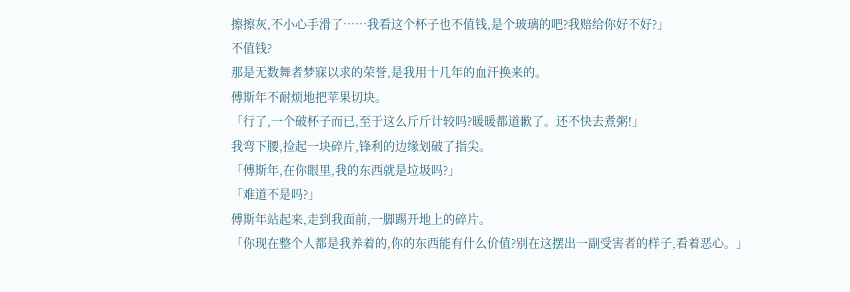擦擦灰,不小心手滑了……我看这个杯子也不值钱,是个玻璃的吧?我赔给你好不好?」
不值钱?
那是无数舞者梦寐以求的荣誉,是我用十几年的血汗换来的。
傅斯年不耐烦地把苹果切块。
「行了,一个破杯子而已,至于这么斤斤计较吗?暖暖都道歉了。还不快去煮粥!」
我弯下腰,捡起一块碎片,锋利的边缘划破了指尖。
「傅斯年,在你眼里,我的东西就是垃圾吗?」
「难道不是吗?」
傅斯年站起来,走到我面前,一脚踢开地上的碎片。
「你现在整个人都是我养着的,你的东西能有什么价值?别在这摆出一副受害者的样子,看着恶心。」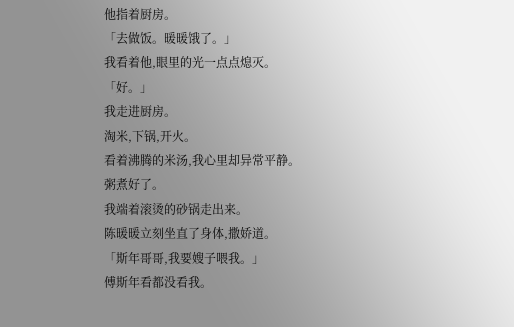他指着厨房。
「去做饭。暖暖饿了。」
我看着他,眼里的光一点点熄灭。
「好。」
我走进厨房。
淘米,下锅,开火。
看着沸腾的米汤,我心里却异常平静。
粥煮好了。
我端着滚烫的砂锅走出来。
陈暖暖立刻坐直了身体,撒娇道。
「斯年哥哥,我要嫂子喂我。」
傅斯年看都没看我。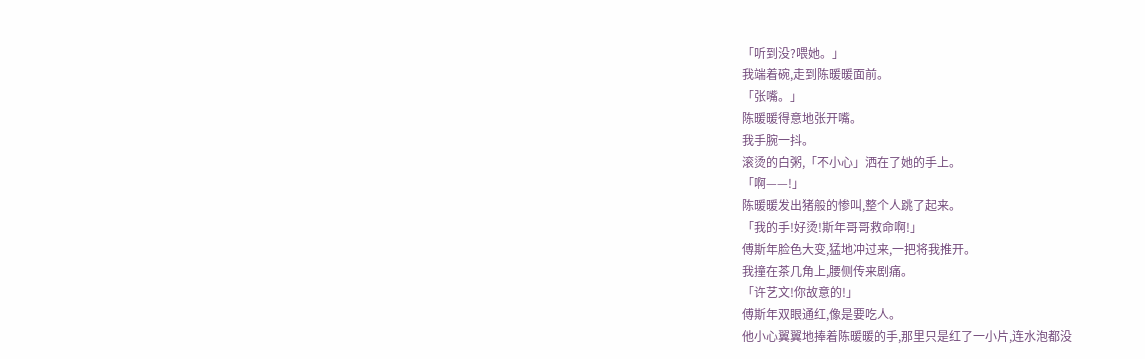「听到没?喂她。」
我端着碗,走到陈暖暖面前。
「张嘴。」
陈暖暖得意地张开嘴。
我手腕一抖。
滚烫的白粥,「不小心」洒在了她的手上。
「啊——!」
陈暖暖发出猪般的惨叫,整个人跳了起来。
「我的手!好烫!斯年哥哥救命啊!」
傅斯年脸色大变,猛地冲过来,一把将我推开。
我撞在茶几角上,腰侧传来剧痛。
「许艺文!你故意的!」
傅斯年双眼通红,像是要吃人。
他小心翼翼地捧着陈暖暖的手,那里只是红了一小片,连水泡都没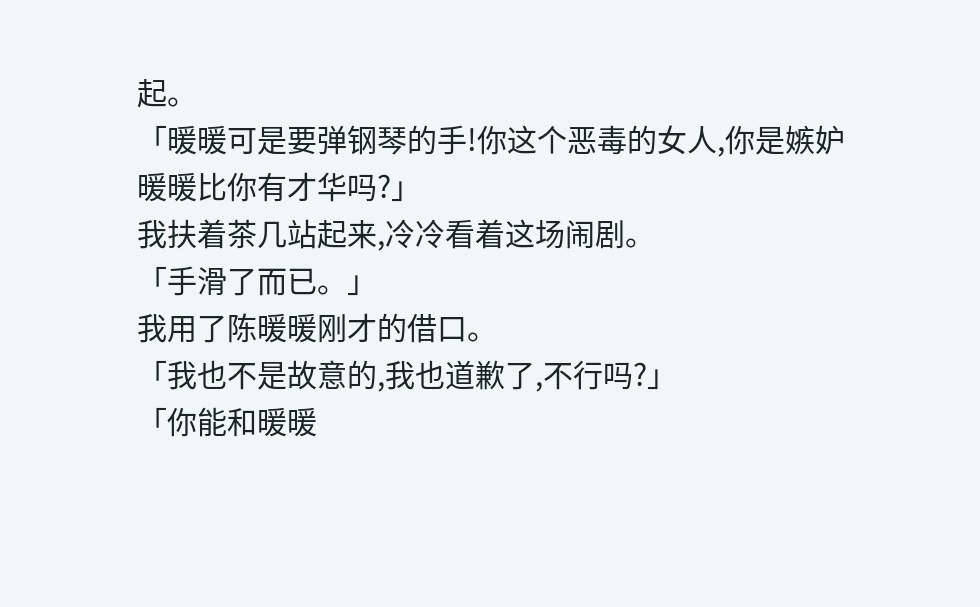起。
「暖暖可是要弹钢琴的手!你这个恶毒的女人,你是嫉妒暖暖比你有才华吗?」
我扶着茶几站起来,冷冷看着这场闹剧。
「手滑了而已。」
我用了陈暖暖刚才的借口。
「我也不是故意的,我也道歉了,不行吗?」
「你能和暖暖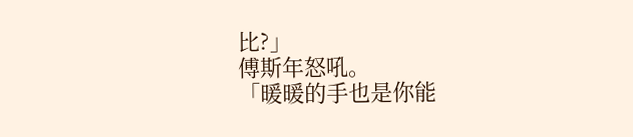比?」
傅斯年怒吼。
「暖暖的手也是你能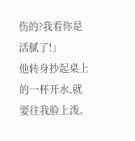伤的?我看你是活腻了!」
他转身抄起桌上的一杯开水,就要往我脸上泼。